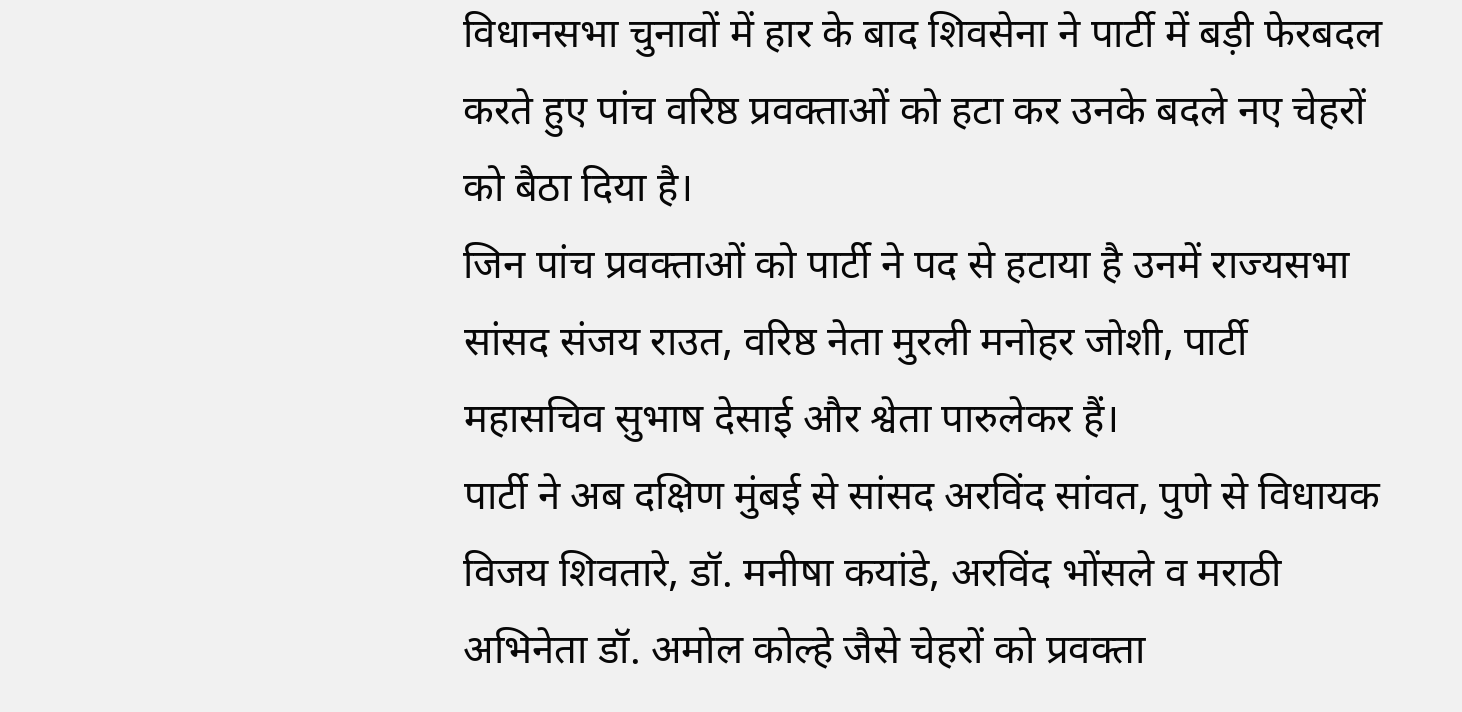विधानसभा चुनावों में हार के बाद शिवसेना ने पार्टी में बड़ी फेरबदल करते हुए पांच वरिष्ठ प्रवक्ताओं को हटा कर उनके बदले नए चेहरों को बैठा दिया है।
जिन पांच प्रवक्ताओं को पार्टी ने पद से हटाया है उनमें राज्यसभा सांसद संजय राउत, वरिष्ठ नेता मुरली मनोहर जोशी, पार्टी महासचिव सुभाष देसाई और श्वेता पारुलेकर हैं।
पार्टी ने अब दक्षिण मुंबई से सांसद अरविंद सांवत, पुणे से विधायक विजय शिवतारे, डॉ. मनीषा कयांडे, अरविंद भोंसले व मराठी अभिनेता डॉ. अमोल कोल्हे जैसे चेहरों को प्रवक्ता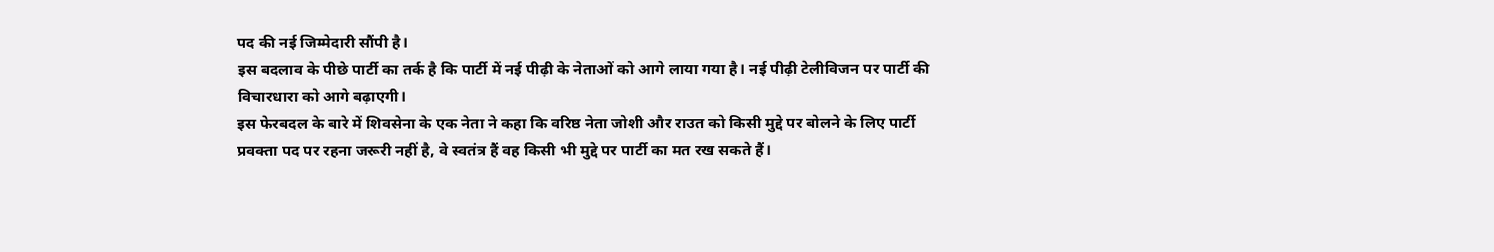पद की नई जिम्मेदारी सौंपी है।
इस बदलाव के पीछे पार्टी का तर्क है कि पार्टी में नई पीढ़ी के नेताओं को आगे लाया गया है। नई पीढ़ी टेलीविजन पर पार्टी की विचारधारा को आगे बढ़ाएगी।
इस फेरबदल के बारे में शिवसेना के एक नेता ने कहा कि वरिष्ठ नेता जोशी और राउत को किसी मुद्दे पर बोलने के लिए पार्टी प्रवक्ता पद पर रहना जरूरी नहीं है, वे स्वतंत्र हैं वह किसी भी मुद्दे पर पार्टी का मत रख सकते हैं।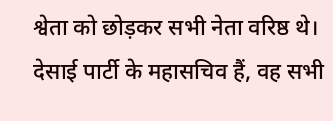श्वेता को छोड़कर सभी नेता वरिष्ठ थे। देसाई पार्टी के महासचिव हैं, वह सभी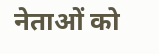नेताओं को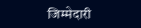जिम्मेदारी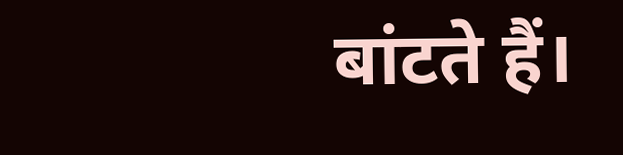बांटते हैं।